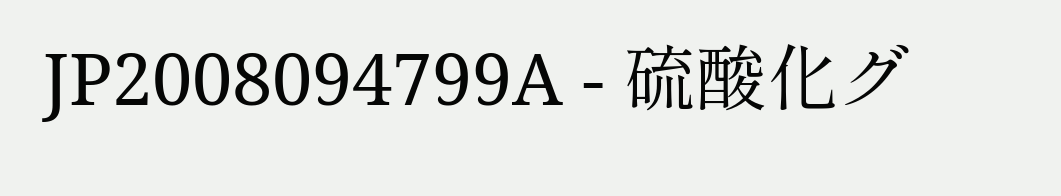JP2008094799A - 硫酸化グ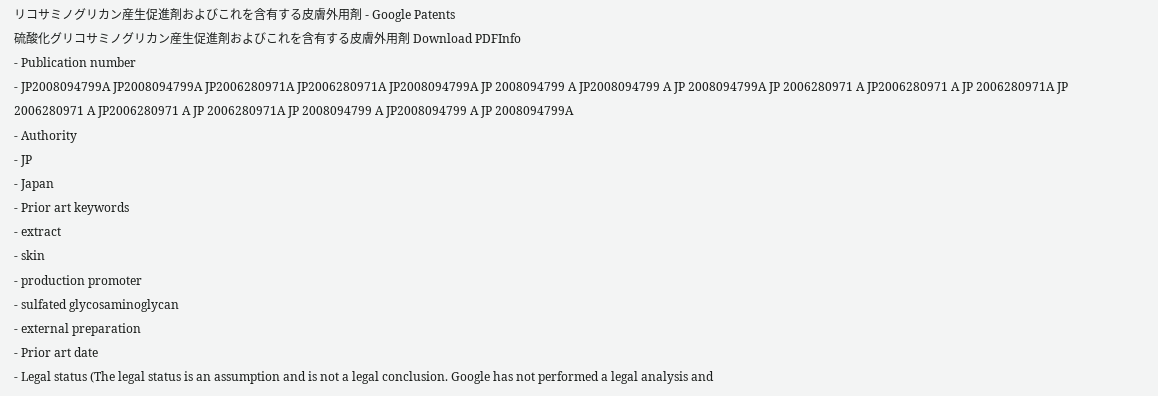リコサミノグリカン産生促進剤およびこれを含有する皮膚外用剤 - Google Patents
硫酸化グリコサミノグリカン産生促進剤およびこれを含有する皮膚外用剤 Download PDFInfo
- Publication number
- JP2008094799A JP2008094799A JP2006280971A JP2006280971A JP2008094799A JP 2008094799 A JP2008094799 A JP 2008094799A JP 2006280971 A JP2006280971 A JP 2006280971A JP 2006280971 A JP2006280971 A JP 2006280971A JP 2008094799 A JP2008094799 A JP 2008094799A
- Authority
- JP
- Japan
- Prior art keywords
- extract
- skin
- production promoter
- sulfated glycosaminoglycan
- external preparation
- Prior art date
- Legal status (The legal status is an assumption and is not a legal conclusion. Google has not performed a legal analysis and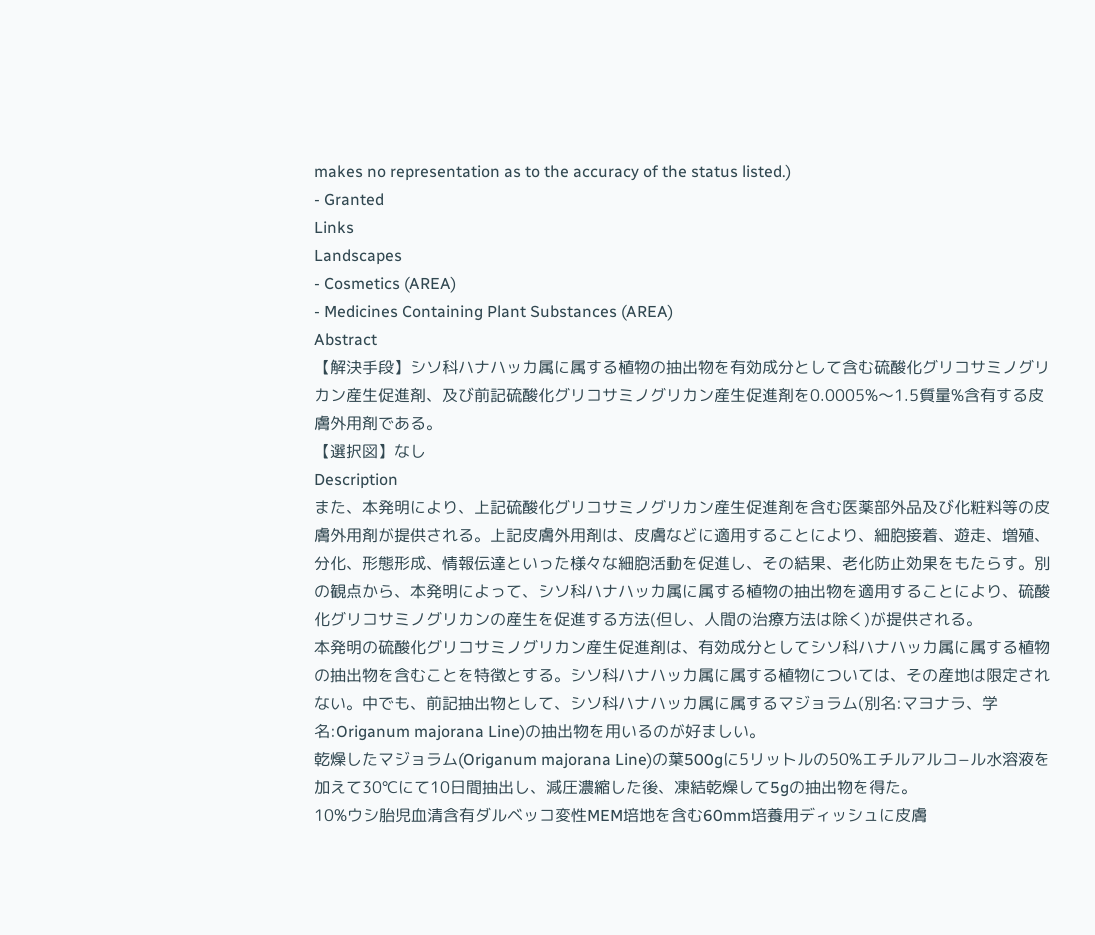makes no representation as to the accuracy of the status listed.)
- Granted
Links
Landscapes
- Cosmetics (AREA)
- Medicines Containing Plant Substances (AREA)
Abstract
【解決手段】シソ科ハナハッカ属に属する植物の抽出物を有効成分として含む硫酸化グリコサミノグリカン産生促進剤、及び前記硫酸化グリコサミノグリカン産生促進剤を0.0005%〜1.5質量%含有する皮膚外用剤である。
【選択図】なし
Description
また、本発明により、上記硫酸化グリコサミノグリカン産生促進剤を含む医薬部外品及び化粧料等の皮膚外用剤が提供される。上記皮膚外用剤は、皮膚などに適用することにより、細胞接着、遊走、増殖、分化、形態形成、情報伝達といった様々な細胞活動を促進し、その結果、老化防止効果をもたらす。別の観点から、本発明によって、シソ科ハナハッカ属に属する植物の抽出物を適用することにより、硫酸化グリコサミノグリカンの産生を促進する方法(但し、人間の治療方法は除く)が提供される。
本発明の硫酸化グリコサミノグリカン産生促進剤は、有効成分としてシソ科ハナハッカ属に属する植物の抽出物を含むことを特徴とする。シソ科ハナハッカ属に属する植物については、その産地は限定されない。中でも、前記抽出物として、シソ科ハナハッカ属に属するマジョラム(別名:マヨナラ、学名:Origanum majorana Line)の抽出物を用いるのが好ましい。
乾燥したマジョラム(Origanum majorana Line)の葉500gに5リットルの50%エチルアルコ−ル水溶液を加えて30℃にて10日間抽出し、減圧濃縮した後、凍結乾燥して5gの抽出物を得た。
10%ウシ胎児血清含有ダルベッコ変性MEM培地を含む60mm培養用ディッシュに皮膚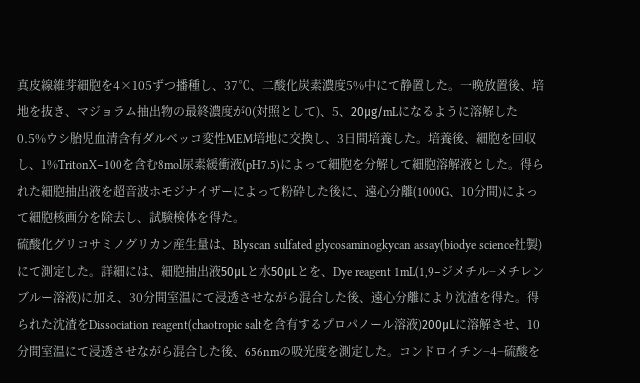真皮線維芽細胞を4×105ずつ播種し、37℃、二酸化炭素濃度5%中にて静置した。一晩放置後、培地を抜き、マジョラム抽出物の最終濃度が0(対照として)、5、20μg/mLになるように溶解した0.5%ウシ胎児血清含有ダルベッコ変性MEM培地に交換し、3日間培養した。培養後、細胞を回収し、1%TritonX−100を含む8mol尿素緩衝液(pH7.5)によって細胞を分解して細胞溶解液とした。得られた細胞抽出液を超音波ホモジナイザーによって粉砕した後に、遠心分離(1000G、10分間)によって細胞核画分を除去し、試験検体を得た。
硫酸化グリコサミノグリカン産生量は、Blyscan sulfated glycosaminogkycan assay(biodye science社製)にて測定した。詳細には、細胞抽出液50μLと水50μLとを、Dye reagent 1mL(1,9−ジメチル−メチレンブルー溶液)に加え、30分間室温にて浸透させながら混合した後、遠心分離により沈渣を得た。得られた沈渣をDissociation reagent(chaotropic saltを含有するプロパノール溶液)200μLに溶解させ、10分間室温にて浸透させながら混合した後、656nmの吸光度を測定した。コンドロイチン−4−硫酸を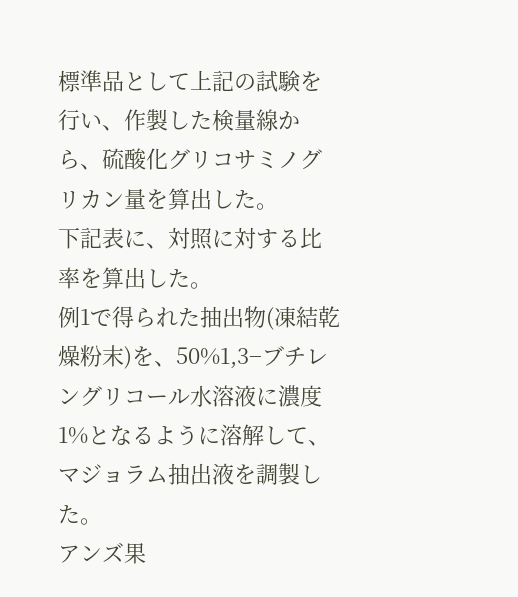標準品として上記の試験を行い、作製した検量線から、硫酸化グリコサミノグリカン量を算出した。
下記表に、対照に対する比率を算出した。
例1で得られた抽出物(凍結乾燥粉末)を、50%1,3−ブチレングリコール水溶液に濃度1%となるように溶解して、マジョラム抽出液を調製した。
アンズ果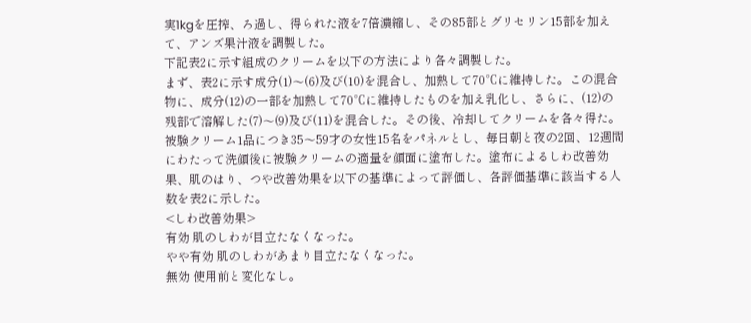実1kgを圧搾、ろ過し、得られた液を7倍濃縮し、その85部とグリセリン15部を加えて、アンズ果汁液を調製した。
下記表2に示す組成のクリームを以下の方法により各々調製した。
まず、表2に示す成分(1)〜(6)及び(10)を混合し、加熱して70℃に維持した。この混合物に、成分(12)の一部を加熱して70℃に維持したものを加え乳化し、さらに、(12)の残部で溶解した(7)〜(9)及び(11)を混合した。その後、冷却してクリームを各々得た。
被験クリーム1品につき35〜59才の女性15名をパネルとし、毎日朝と夜の2回、12週間にわたって洗顔後に被験クリームの適量を顔面に塗布した。塗布によるしわ改善効果、肌のはり、つや改善効果を以下の基準によって評価し、各評価基準に該当する人数を表2に示した。
<しわ改善効果>
有効 肌のしわが目立たなくなった。
やや有効 肌のしわがあまり目立たなくなった。
無効 使用前と変化なし。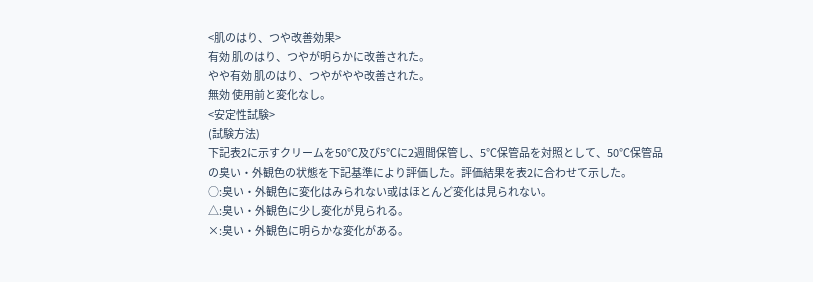<肌のはり、つや改善効果>
有効 肌のはり、つやが明らかに改善された。
やや有効 肌のはり、つやがやや改善された。
無効 使用前と変化なし。
<安定性試験>
(試験方法)
下記表2に示すクリームを50℃及び5℃に2週間保管し、5℃保管品を対照として、50℃保管品の臭い・外観色の状態を下記基準により評価した。評価結果を表2に合わせて示した。
○:臭い・外観色に変化はみられない或はほとんど変化は見られない。
△:臭い・外観色に少し変化が見られる。
×:臭い・外観色に明らかな変化がある。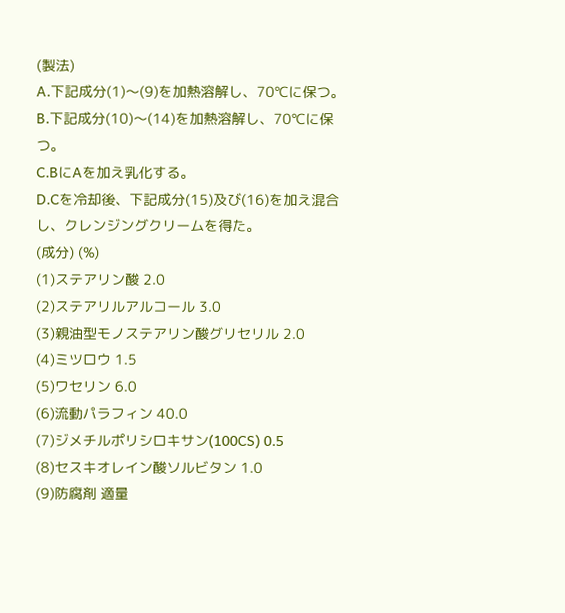(製法)
A.下記成分(1)〜(9)を加熱溶解し、70℃に保つ。
B.下記成分(10)〜(14)を加熱溶解し、70℃に保つ。
C.BにAを加え乳化する。
D.Cを冷却後、下記成分(15)及び(16)を加え混合し、クレンジングクリームを得た。
(成分) (%)
(1)ステアリン酸 2.0
(2)ステアリルアルコール 3.0
(3)親油型モノステアリン酸グリセリル 2.0
(4)ミツロウ 1.5
(5)ワセリン 6.0
(6)流動パラフィン 40.0
(7)ジメチルポリシロキサン(100CS) 0.5
(8)セスキオレイン酸ソルビタン 1.0
(9)防腐剤 適量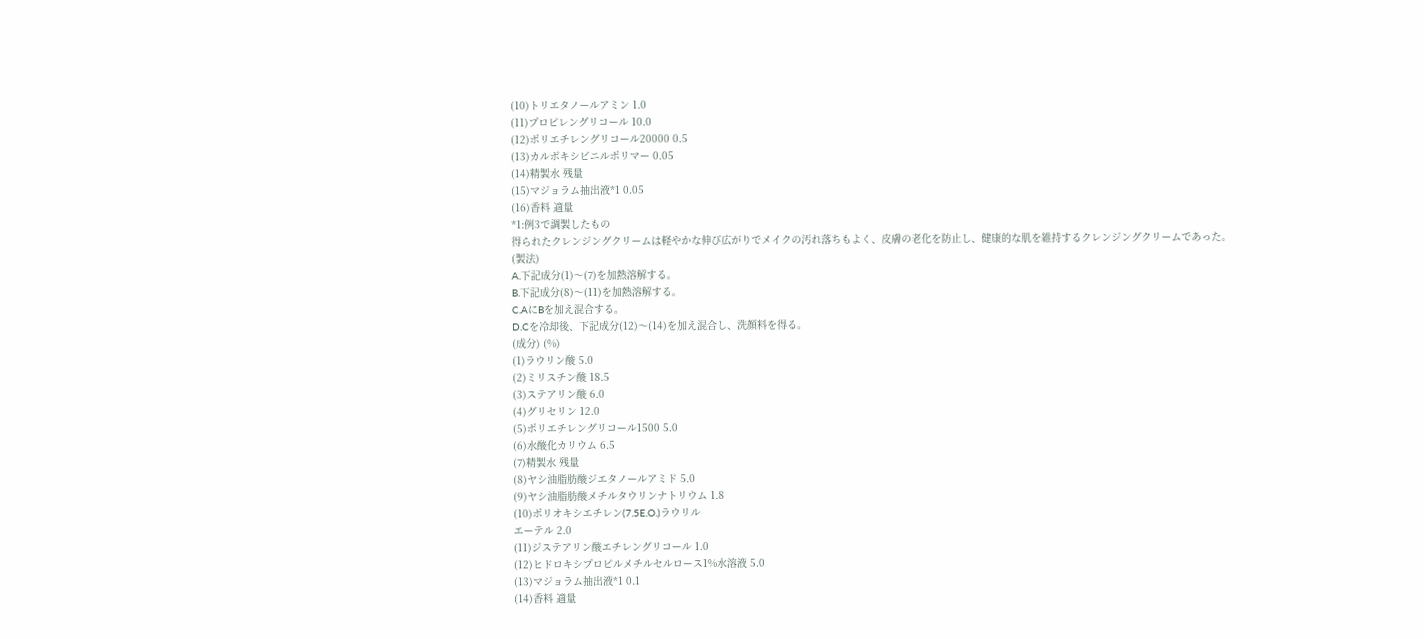(10)トリエタノールアミン 1.0
(11)プロピレングリコール 10.0
(12)ポリエチレングリコール20000 0.5
(13)カルボキシビニルポリマー 0.05
(14)精製水 残量
(15)マジョラム抽出液*1 0.05
(16)香料 適量
*1:例3で調製したもの
得られたクレンジングクリームは軽やかな伸び広がりでメイクの汚れ落ちもよく、皮膚の老化を防止し、健康的な肌を維持するクレンジングクリームであった。
(製法)
A.下記成分(1)〜(7)を加熱溶解する。
B.下記成分(8)〜(11)を加熱溶解する。
C.AにBを加え混合する。
D.Cを冷却後、下記成分(12)〜(14)を加え混合し、洗顔料を得る。
(成分) (%)
(1)ラウリン酸 5.0
(2)ミリスチン酸 18.5
(3)ステアリン酸 6.0
(4)グリセリン 12.0
(5)ポリエチレングリコール1500 5.0
(6)水酸化カリウム 6.5
(7)精製水 残量
(8)ヤシ油脂肪酸ジエタノールアミド 5.0
(9)ヤシ油脂肪酸メチルタウリンナトリウム 1.8
(10)ポリオキシエチレン(7.5E.O.)ラウリル
エーテル 2.0
(11)ジステアリン酸エチレングリコール 1.0
(12)ヒドロキシプロピルメチルセルロース1%水溶液 5.0
(13)マジョラム抽出液*1 0.1
(14)香料 適量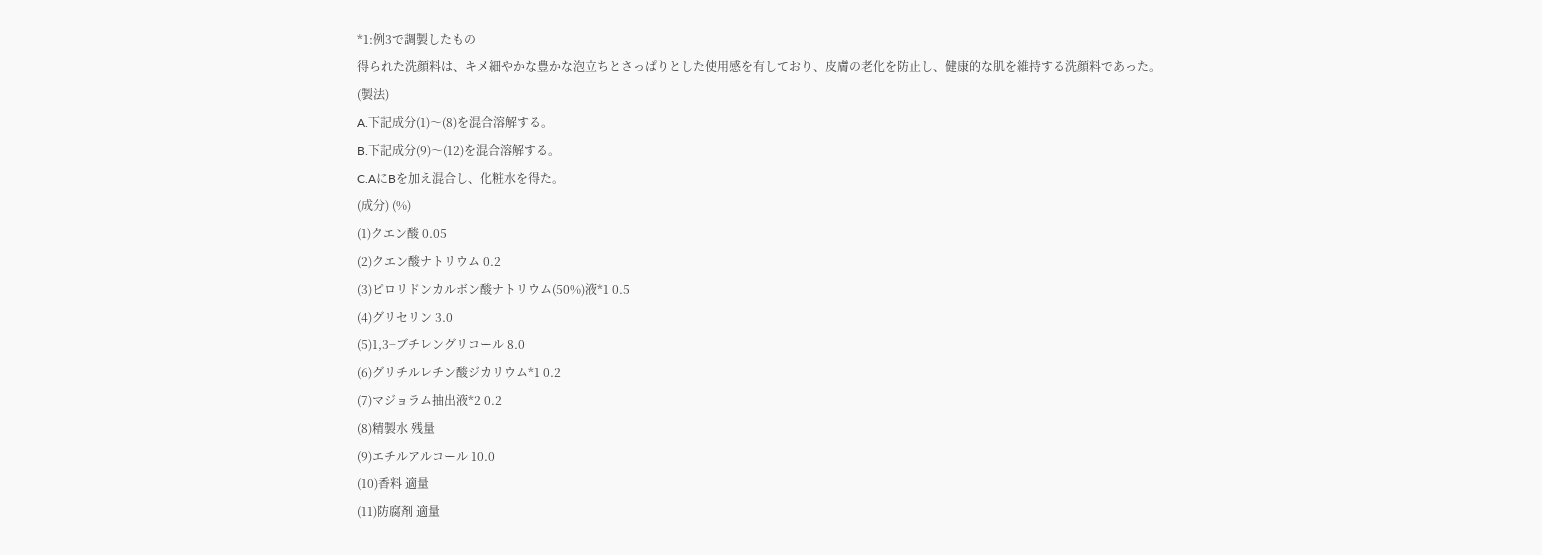*1:例3で調製したもの
得られた洗顔料は、キメ細やかな豊かな泡立ちとさっぱりとした使用感を有しており、皮膚の老化を防止し、健康的な肌を維持する洗顔料であった。
(製法)
A.下記成分(1)〜(8)を混合溶解する。
B.下記成分(9)〜(12)を混合溶解する。
C.AにBを加え混合し、化粧水を得た。
(成分) (%)
(1)クエン酸 0.05
(2)クエン酸ナトリウム 0.2
(3)ピロリドンカルボン酸ナトリウム(50%)液*1 0.5
(4)グリセリン 3.0
(5)1,3−ブチレングリコール 8.0
(6)グリチルレチン酸ジカリウム*1 0.2
(7)マジョラム抽出液*2 0.2
(8)精製水 残量
(9)エチルアルコール 10.0
(10)香料 適量
(11)防腐剤 適量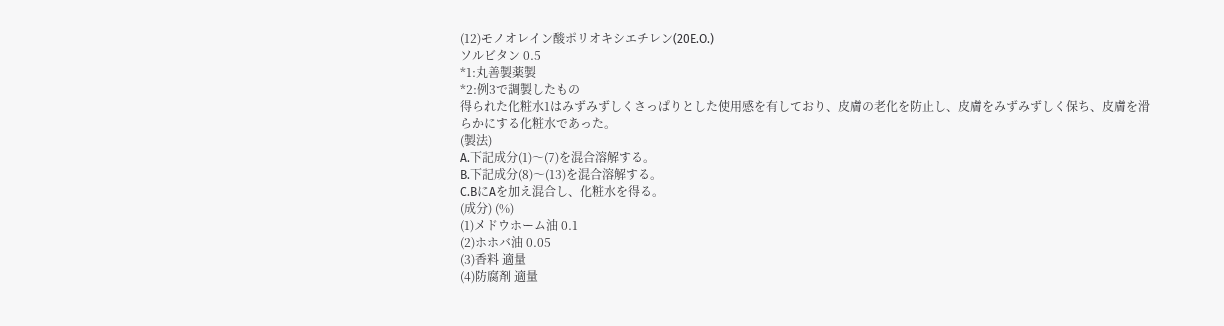(12)モノオレイン酸ポリオキシエチレン(20E.O.)
ソルビタン 0.5
*1:丸善製薬製
*2:例3で調製したもの
得られた化粧水1はみずみずしくさっぱりとした使用感を有しており、皮膚の老化を防止し、皮膚をみずみずしく保ち、皮膚を滑らかにする化粧水であった。
(製法)
A.下記成分(1)〜(7)を混合溶解する。
B.下記成分(8)〜(13)を混合溶解する。
C.BにAを加え混合し、化粧水を得る。
(成分) (%)
(1)メドウホーム油 0.1
(2)ホホバ油 0.05
(3)香料 適量
(4)防腐剤 適量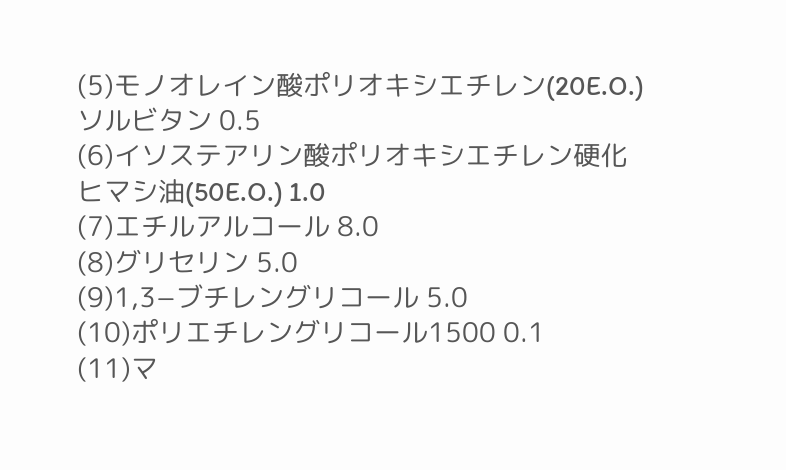(5)モノオレイン酸ポリオキシエチレン(20E.O.)
ソルビタン 0.5
(6)イソステアリン酸ポリオキシエチレン硬化
ヒマシ油(50E.O.) 1.0
(7)エチルアルコール 8.0
(8)グリセリン 5.0
(9)1,3−ブチレングリコール 5.0
(10)ポリエチレングリコール1500 0.1
(11)マ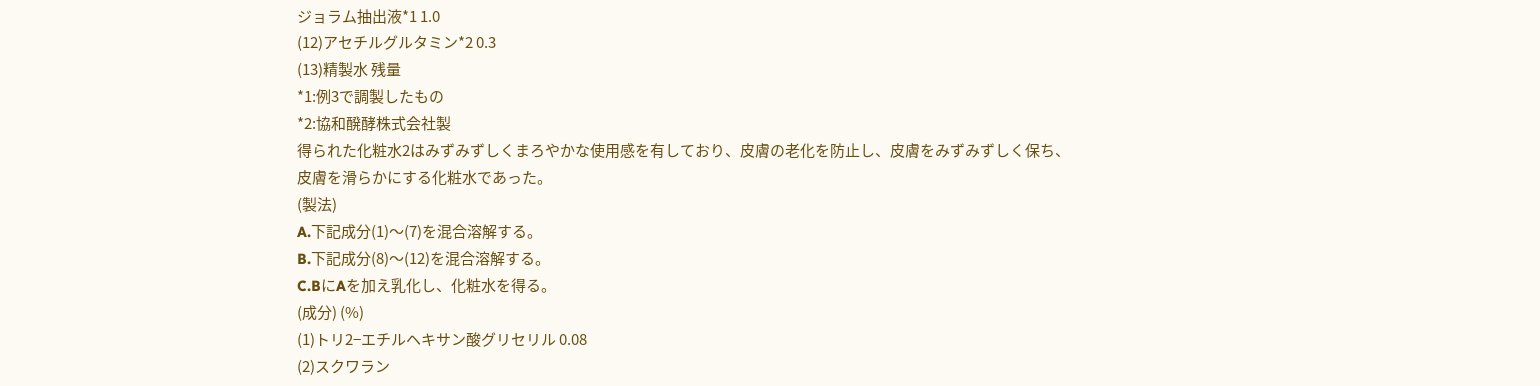ジョラム抽出液*1 1.0
(12)アセチルグルタミン*2 0.3
(13)精製水 残量
*1:例3で調製したもの
*2:協和醗酵株式会社製
得られた化粧水2はみずみずしくまろやかな使用感を有しており、皮膚の老化を防止し、皮膚をみずみずしく保ち、皮膚を滑らかにする化粧水であった。
(製法)
A.下記成分(1)〜(7)を混合溶解する。
B.下記成分(8)〜(12)を混合溶解する。
C.BにAを加え乳化し、化粧水を得る。
(成分) (%)
(1)トリ2−エチルヘキサン酸グリセリル 0.08
(2)スクワラン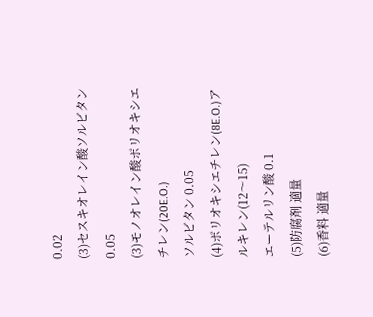0.02
(3)セスキオレイン酸ソルビタン 0.05
(3)モノオレイン酸ポリオキシエチレン(20E.O.)
ソルビタン 0.05
(4)ポリオキシエチレン(8E.O.)アルキレン(12〜15)
エーテルリン酸 0.1
(5)防腐剤 適量
(6)香料 適量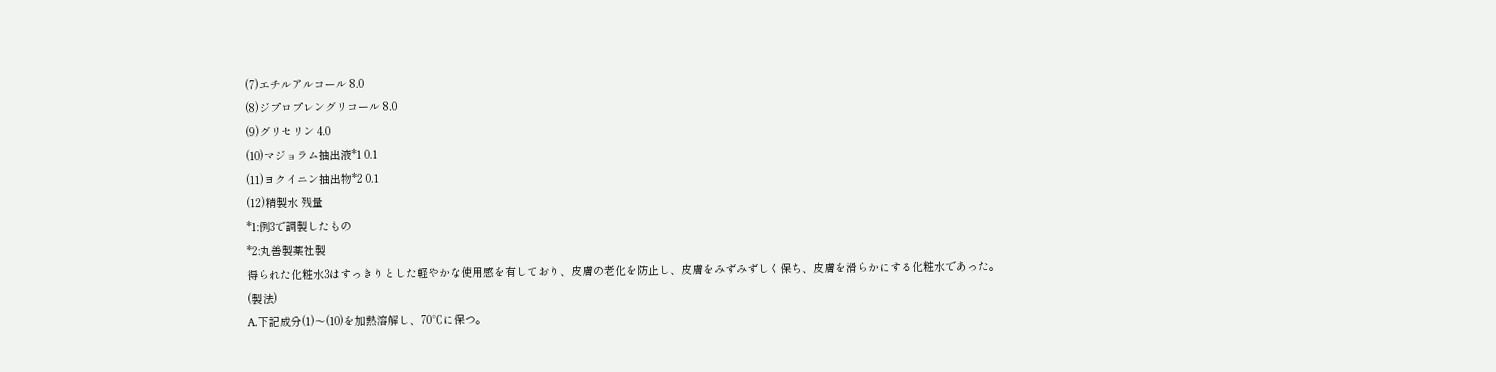(7)エチルアルコール 8.0
(8)ジプロプレングリコール 8.0
(9)グリセリン 4.0
(10)マジョラム抽出液*1 0.1
(11)ヨクイニン抽出物*2 0.1
(12)精製水 残量
*1:例3で調製したもの
*2:丸善製薬社製
得られた化粧水3はすっきりとした軽やかな使用感を有しており、皮膚の老化を防止し、皮膚をみずみずしく保ち、皮膚を滑らかにする化粧水であった。
(製法)
A.下記成分(1)〜(10)を加熱溶解し、70℃に保つ。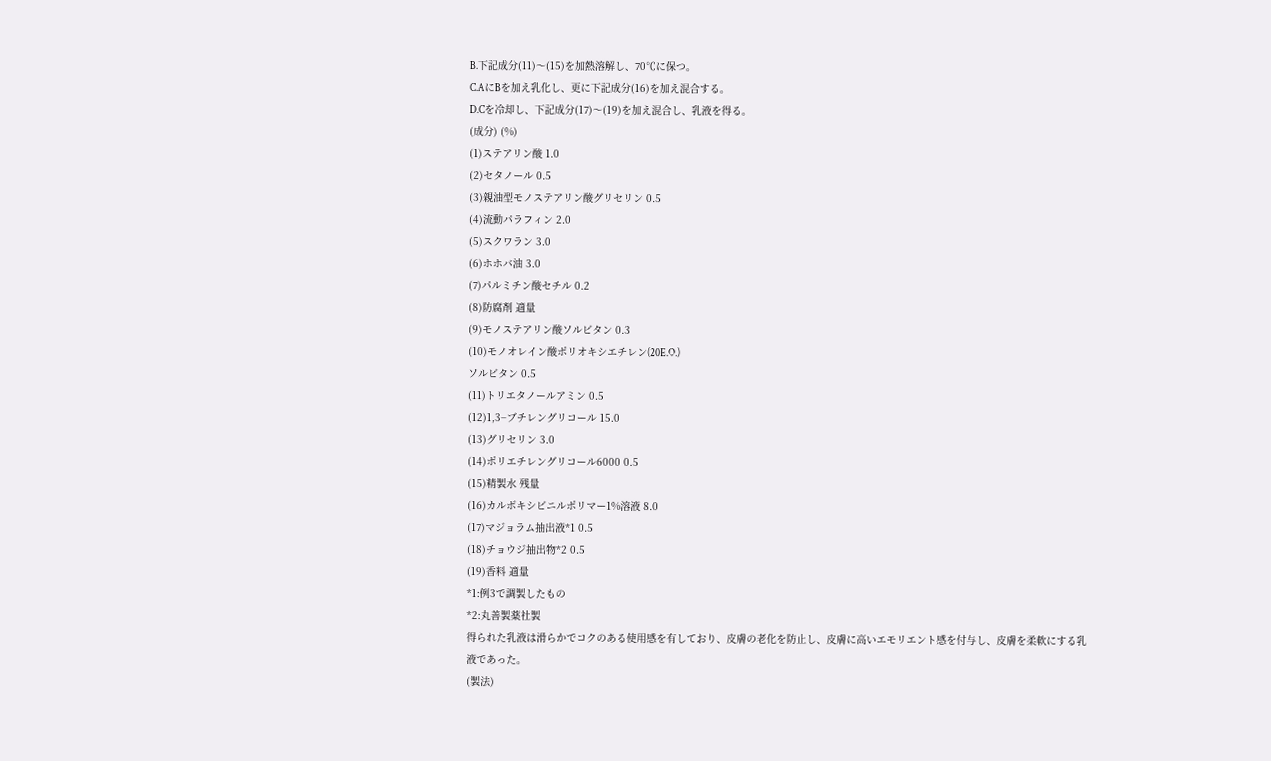B.下記成分(11)〜(15)を加熱溶解し、70℃に保つ。
C.AにBを加え乳化し、更に下記成分(16)を加え混合する。
D.Cを冷却し、下記成分(17)〜(19)を加え混合し、乳液を得る。
(成分) (%)
(1)ステアリン酸 1.0
(2)セタノール 0.5
(3)親油型モノステアリン酸グリセリン 0.5
(4)流動パラフィン 2.0
(5)スクワラン 3.0
(6)ホホバ油 3.0
(7)パルミチン酸セチル 0.2
(8)防腐剤 適量
(9)モノステアリン酸ソルビタン 0.3
(10)モノオレイン酸ポリオキシエチレン(20E.O.)
ソルビタン 0.5
(11)トリエタノールアミン 0.5
(12)1,3−ブチレングリコール 15.0
(13)グリセリン 3.0
(14)ポリエチレングリコール6000 0.5
(15)精製水 残量
(16)カルボキシビニルポリマー1%溶液 8.0
(17)マジョラム抽出液*1 0.5
(18)チョウジ抽出物*2 0.5
(19)香料 適量
*1:例3で調製したもの
*2:丸善製薬社製
得られた乳液は滑らかでコクのある使用感を有しており、皮膚の老化を防止し、皮膚に高いエモリエント感を付与し、皮膚を柔軟にする乳液であった。
(製法)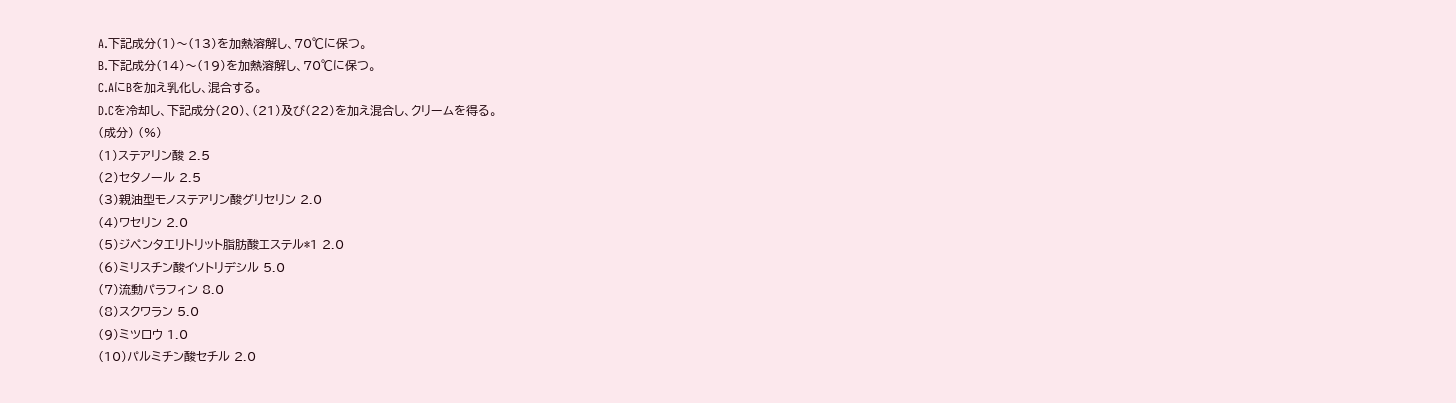A.下記成分(1)〜(13)を加熱溶解し、70℃に保つ。
B.下記成分(14)〜(19)を加熱溶解し、70℃に保つ。
C.AにBを加え乳化し、混合する。
D.Cを冷却し、下記成分(20)、(21)及び(22)を加え混合し、クリームを得る。
(成分) (%)
(1)ステアリン酸 2.5
(2)セタノール 2.5
(3)親油型モノステアリン酸グリセリン 2.0
(4)ワセリン 2.0
(5)ジペンタエリトリット脂肪酸エステル*1 2.0
(6)ミリスチン酸イソトリデシル 5.0
(7)流動パラフィン 8.0
(8)スクワラン 5.0
(9)ミツロウ 1.0
(10)パルミチン酸セチル 2.0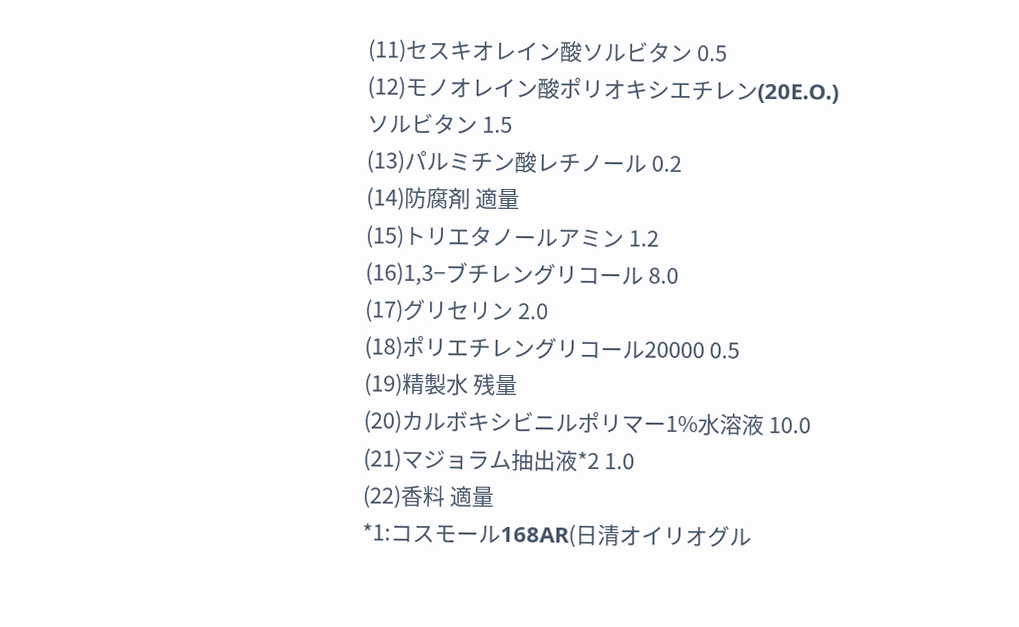(11)セスキオレイン酸ソルビタン 0.5
(12)モノオレイン酸ポリオキシエチレン(20E.O.)
ソルビタン 1.5
(13)パルミチン酸レチノール 0.2
(14)防腐剤 適量
(15)トリエタノールアミン 1.2
(16)1,3−ブチレングリコール 8.0
(17)グリセリン 2.0
(18)ポリエチレングリコール20000 0.5
(19)精製水 残量
(20)カルボキシビニルポリマー1%水溶液 10.0
(21)マジョラム抽出液*2 1.0
(22)香料 適量
*1:コスモール168AR(日清オイリオグル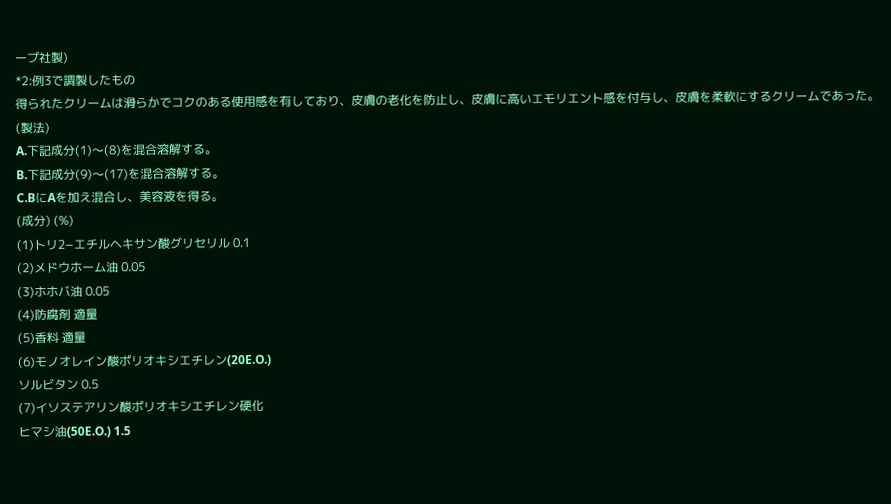ープ社製)
*2:例3で調製したもの
得られたクリームは滑らかでコクのある使用感を有しており、皮膚の老化を防止し、皮膚に高いエモリエント感を付与し、皮膚を柔軟にするクリームであった。
(製法)
A.下記成分(1)〜(8)を混合溶解する。
B.下記成分(9)〜(17)を混合溶解する。
C.BにAを加え混合し、美容液を得る。
(成分) (%)
(1)トリ2−エチルヘキサン酸グリセリル 0.1
(2)メドウホーム油 0.05
(3)ホホバ油 0.05
(4)防腐剤 適量
(5)香料 適量
(6)モノオレイン酸ポリオキシエチレン(20E.O.)
ソルビタン 0.5
(7)イソステアリン酸ポリオキシエチレン硬化
ヒマシ油(50E.O.) 1.5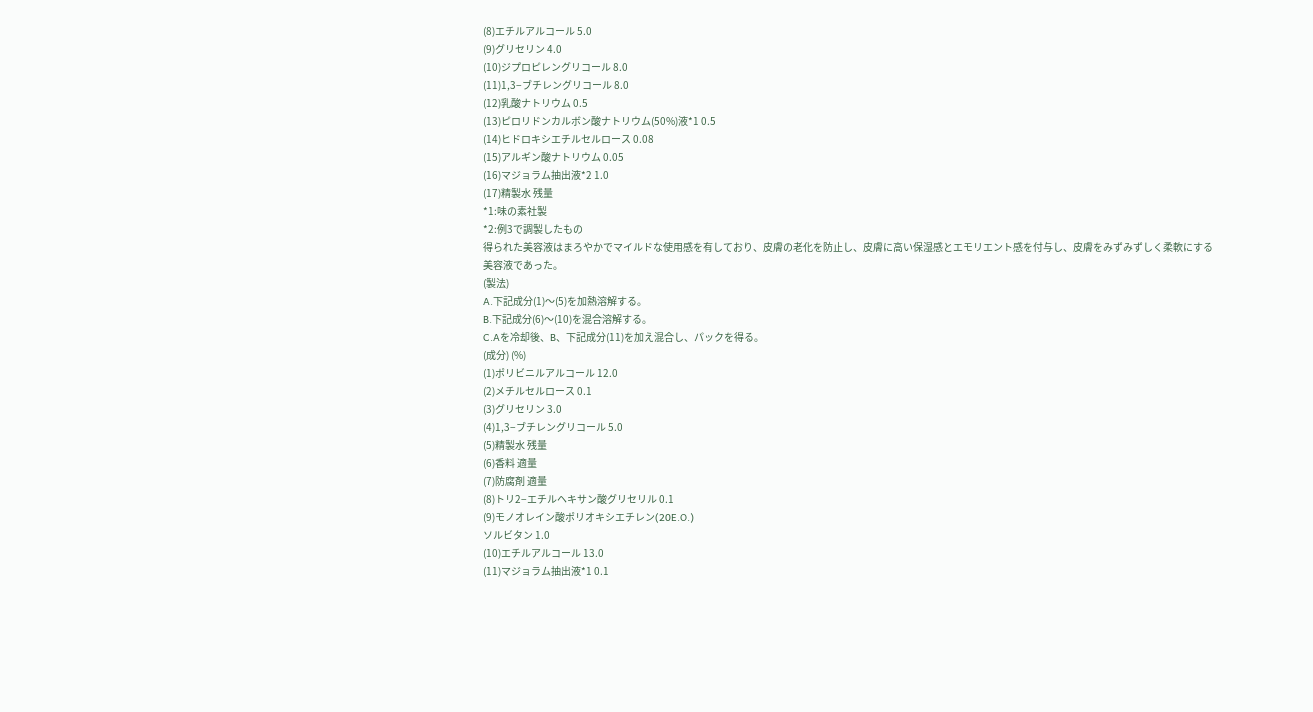(8)エチルアルコール 5.0
(9)グリセリン 4.0
(10)ジプロピレングリコール 8.0
(11)1,3−ブチレングリコール 8.0
(12)乳酸ナトリウム 0.5
(13)ピロリドンカルボン酸ナトリウム(50%)液*1 0.5
(14)ヒドロキシエチルセルロース 0.08
(15)アルギン酸ナトリウム 0.05
(16)マジョラム抽出液*2 1.0
(17)精製水 残量
*1:味の素社製
*2:例3で調製したもの
得られた美容液はまろやかでマイルドな使用感を有しており、皮膚の老化を防止し、皮膚に高い保湿感とエモリエント感を付与し、皮膚をみずみずしく柔軟にする美容液であった。
(製法)
A.下記成分(1)〜(5)を加熱溶解する。
B.下記成分(6)〜(10)を混合溶解する。
C.Aを冷却後、B、下記成分(11)を加え混合し、パックを得る。
(成分) (%)
(1)ポリビニルアルコール 12.0
(2)メチルセルロース 0.1
(3)グリセリン 3.0
(4)1,3−ブチレングリコール 5.0
(5)精製水 残量
(6)香料 適量
(7)防腐剤 適量
(8)トリ2−エチルヘキサン酸グリセリル 0.1
(9)モノオレイン酸ポリオキシエチレン(20E.O.)
ソルビタン 1.0
(10)エチルアルコール 13.0
(11)マジョラム抽出液*1 0.1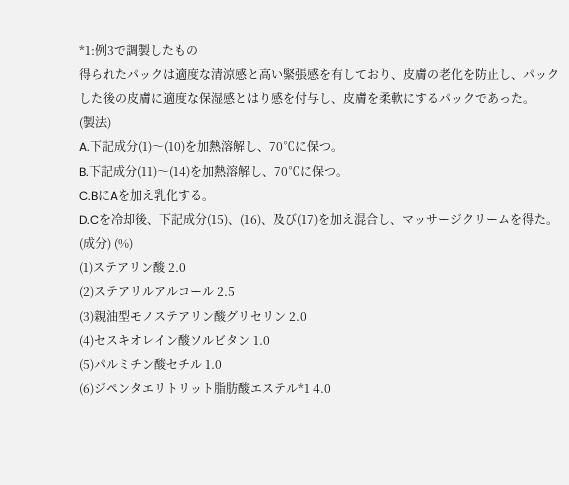*1:例3で調製したもの
得られたパックは適度な清涼感と高い緊張感を有しており、皮膚の老化を防止し、パックした後の皮膚に適度な保湿感とはり感を付与し、皮膚を柔軟にするパックであった。
(製法)
A.下記成分(1)〜(10)を加熱溶解し、70℃に保つ。
B.下記成分(11)〜(14)を加熱溶解し、70℃に保つ。
C.BにAを加え乳化する。
D.Cを冷却後、下記成分(15)、(16)、及び(17)を加え混合し、マッサージクリームを得た。
(成分) (%)
(1)ステアリン酸 2.0
(2)ステアリルアルコール 2.5
(3)親油型モノステアリン酸グリセリン 2.0
(4)セスキオレイン酸ソルビタン 1.0
(5)パルミチン酸セチル 1.0
(6)ジペンタエリトリット脂肪酸エステル*1 4.0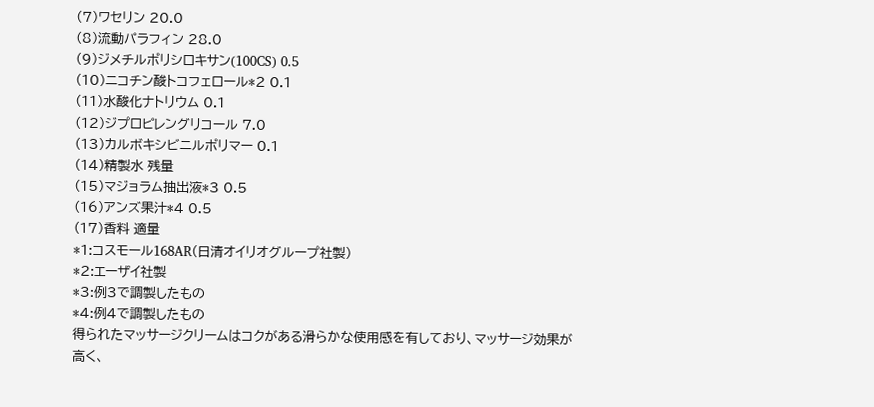(7)ワセリン 20.0
(8)流動パラフィン 28.0
(9)ジメチルポリシロキサン(100CS) 0.5
(10)ニコチン酸トコフェロール*2 0.1
(11)水酸化ナトリウム 0.1
(12)ジプロピレングリコール 7.0
(13)カルボキシビニルポリマー 0.1
(14)精製水 残量
(15)マジョラム抽出液*3 0.5
(16)アンズ果汁*4 0.5
(17)香料 適量
*1:コスモール168AR(日清オイリオグループ社製)
*2:エーザイ社製
*3:例3で調製したもの
*4:例4で調製したもの
得られたマッサージクリームはコクがある滑らかな使用感を有しており、マッサージ効果が高く、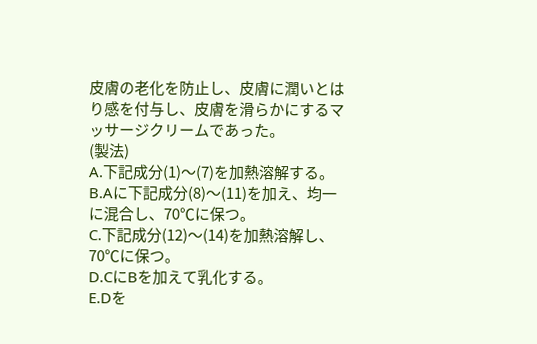皮膚の老化を防止し、皮膚に潤いとはり感を付与し、皮膚を滑らかにするマッサージクリームであった。
(製法)
A.下記成分(1)〜(7)を加熱溶解する。
B.Aに下記成分(8)〜(11)を加え、均一に混合し、70℃に保つ。
C.下記成分(12)〜(14)を加熱溶解し、70℃に保つ。
D.CにBを加えて乳化する。
E.Dを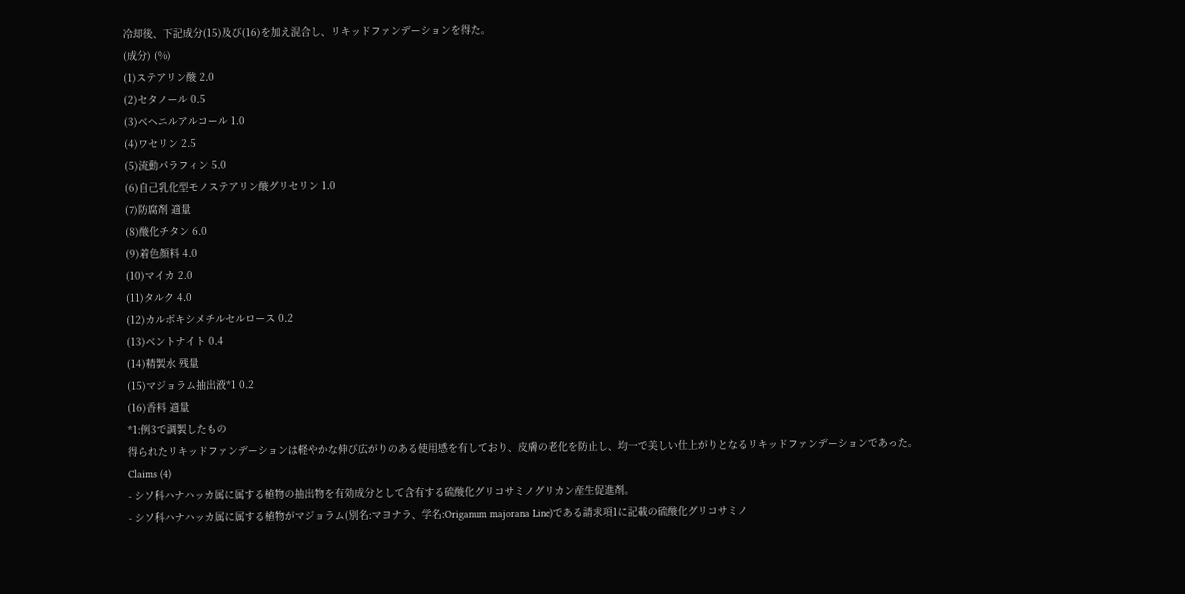冷却後、下記成分(15)及び(16)を加え混合し、リキッドファンデーションを得た。
(成分) (%)
(1)ステアリン酸 2.0
(2)セタノール 0.5
(3)ベヘニルアルコール 1.0
(4)ワセリン 2.5
(5)流動パラフィン 5.0
(6)自己乳化型モノステアリン酸グリセリン 1.0
(7)防腐剤 適量
(8)酸化チタン 6.0
(9)着色顔料 4.0
(10)マイカ 2.0
(11)タルク 4.0
(12)カルボキシメチルセルロース 0.2
(13)ベントナイト 0.4
(14)精製水 残量
(15)マジョラム抽出液*1 0.2
(16)香料 適量
*1:例3で調製したもの
得られたリキッドファンデーションは軽やかな伸び広がりのある使用感を有しており、皮膚の老化を防止し、均一で美しい仕上がりとなるリキッドファンデーションであった。
Claims (4)
- シソ科ハナハッカ属に属する植物の抽出物を有効成分として含有する硫酸化グリコサミノグリカン産生促進剤。
- シソ科ハナハッカ属に属する植物がマジョラム(別名:マヨナラ、学名:Origanum majorana Line)である請求項1に記載の硫酸化グリコサミノ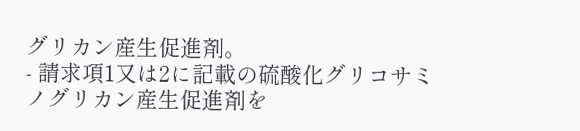グリカン産生促進剤。
- 請求項1又は2に記載の硫酸化グリコサミノグリカン産生促進剤を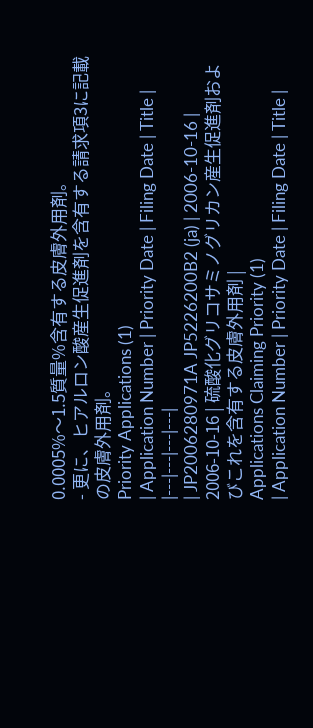0.0005%〜1.5質量%含有する皮膚外用剤。
- 更に、ヒアルロン酸産生促進剤を含有する請求項3に記載の皮膚外用剤。
Priority Applications (1)
| Application Number | Priority Date | Filing Date | Title |
|---|---|---|---|
| JP2006280971A JP5226200B2 (ja) | 2006-10-16 | 2006-10-16 | 硫酸化グリコサミノグリカン産生促進剤およびこれを含有する皮膚外用剤 |
Applications Claiming Priority (1)
| Application Number | Priority Date | Filing Date | Title |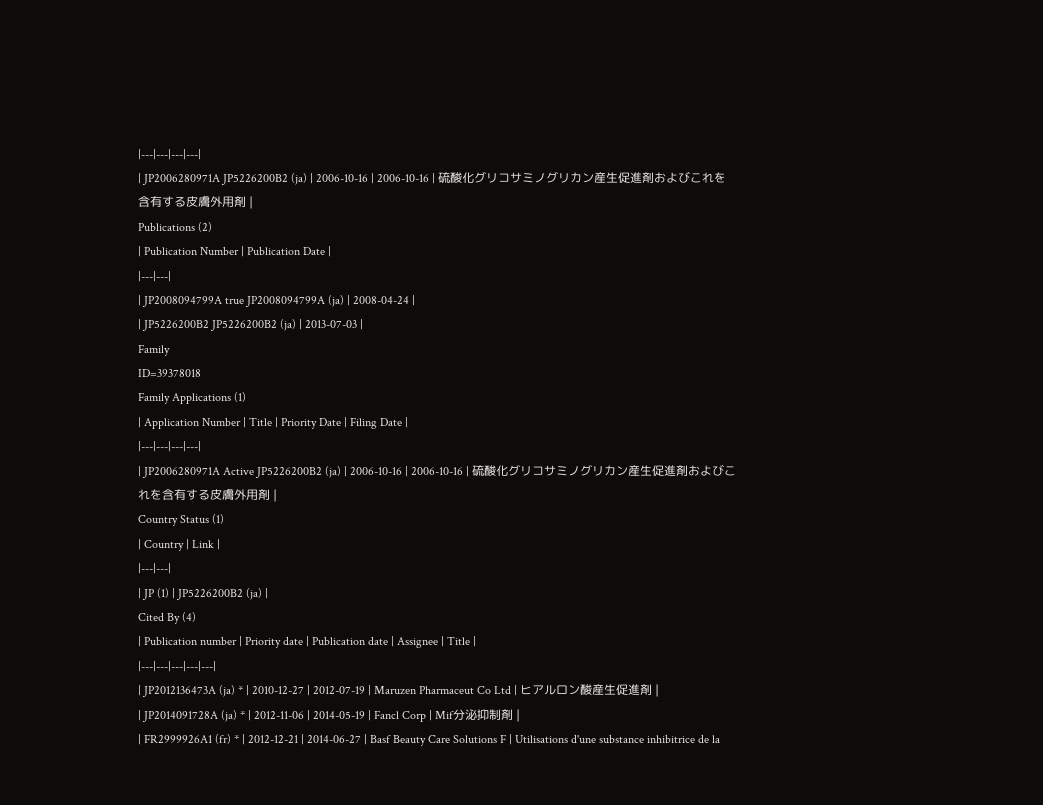|---|---|---|---|
| JP2006280971A JP5226200B2 (ja) | 2006-10-16 | 2006-10-16 | 硫酸化グリコサミノグリカン産生促進剤およびこれを含有する皮膚外用剤 |
Publications (2)
| Publication Number | Publication Date |
|---|---|
| JP2008094799A true JP2008094799A (ja) | 2008-04-24 |
| JP5226200B2 JP5226200B2 (ja) | 2013-07-03 |
Family
ID=39378018
Family Applications (1)
| Application Number | Title | Priority Date | Filing Date |
|---|---|---|---|
| JP2006280971A Active JP5226200B2 (ja) | 2006-10-16 | 2006-10-16 | 硫酸化グリコサミノグリカン産生促進剤およびこれを含有する皮膚外用剤 |
Country Status (1)
| Country | Link |
|---|---|
| JP (1) | JP5226200B2 (ja) |
Cited By (4)
| Publication number | Priority date | Publication date | Assignee | Title |
|---|---|---|---|---|
| JP2012136473A (ja) * | 2010-12-27 | 2012-07-19 | Maruzen Pharmaceut Co Ltd | ヒアルロン酸産生促進剤 |
| JP2014091728A (ja) * | 2012-11-06 | 2014-05-19 | Fancl Corp | Mif分泌抑制剤 |
| FR2999926A1 (fr) * | 2012-12-21 | 2014-06-27 | Basf Beauty Care Solutions F | Utilisations d'une substance inhibitrice de la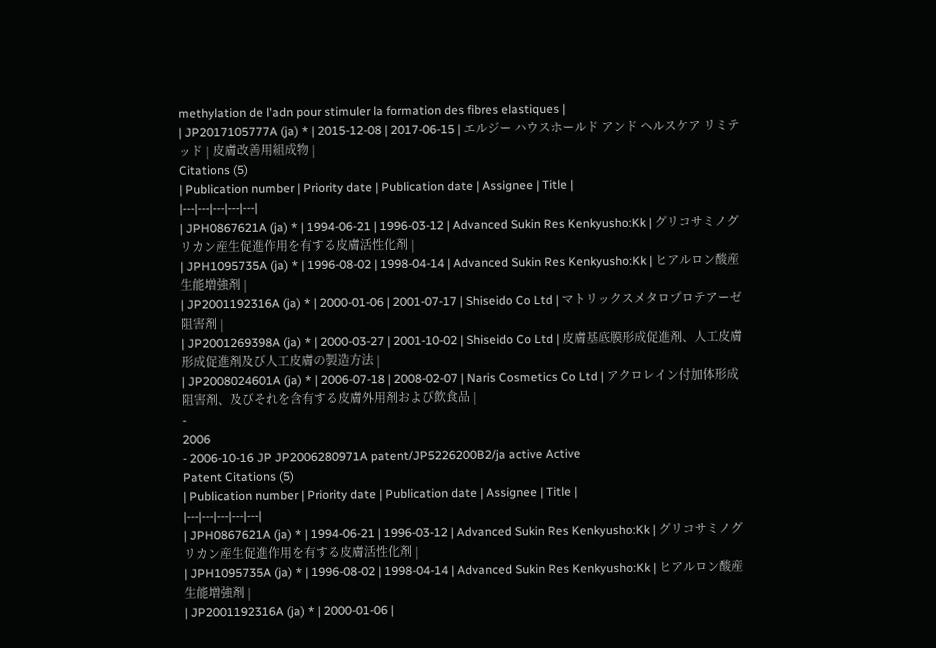methylation de l'adn pour stimuler la formation des fibres elastiques |
| JP2017105777A (ja) * | 2015-12-08 | 2017-06-15 | エルジー ハウスホールド アンド ヘルスケア リミテッド | 皮膚改善用組成物 |
Citations (5)
| Publication number | Priority date | Publication date | Assignee | Title |
|---|---|---|---|---|
| JPH0867621A (ja) * | 1994-06-21 | 1996-03-12 | Advanced Sukin Res Kenkyusho:Kk | グリコサミノグリカン産生促進作用を有する皮膚活性化剤 |
| JPH1095735A (ja) * | 1996-08-02 | 1998-04-14 | Advanced Sukin Res Kenkyusho:Kk | ヒアルロン酸産生能増強剤 |
| JP2001192316A (ja) * | 2000-01-06 | 2001-07-17 | Shiseido Co Ltd | マトリックスメタロプロテアーゼ阻害剤 |
| JP2001269398A (ja) * | 2000-03-27 | 2001-10-02 | Shiseido Co Ltd | 皮膚基底膜形成促進剤、人工皮膚形成促進剤及び人工皮膚の製造方法 |
| JP2008024601A (ja) * | 2006-07-18 | 2008-02-07 | Naris Cosmetics Co Ltd | アクロレイン付加体形成阻害剤、及びそれを含有する皮膚外用剤および飲食品 |
-
2006
- 2006-10-16 JP JP2006280971A patent/JP5226200B2/ja active Active
Patent Citations (5)
| Publication number | Priority date | Publication date | Assignee | Title |
|---|---|---|---|---|
| JPH0867621A (ja) * | 1994-06-21 | 1996-03-12 | Advanced Sukin Res Kenkyusho:Kk | グリコサミノグリカン産生促進作用を有する皮膚活性化剤 |
| JPH1095735A (ja) * | 1996-08-02 | 1998-04-14 | Advanced Sukin Res Kenkyusho:Kk | ヒアルロン酸産生能増強剤 |
| JP2001192316A (ja) * | 2000-01-06 |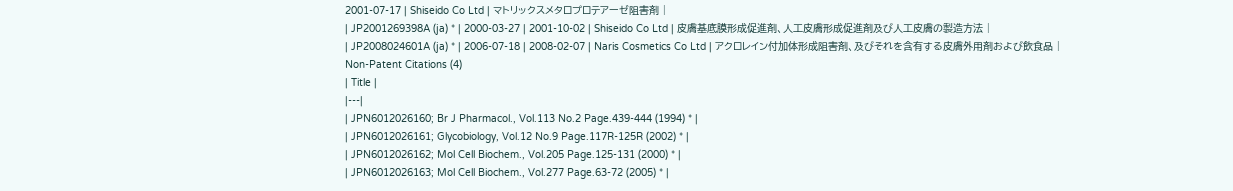2001-07-17 | Shiseido Co Ltd | マトリックスメタロプロテアーゼ阻害剤 |
| JP2001269398A (ja) * | 2000-03-27 | 2001-10-02 | Shiseido Co Ltd | 皮膚基底膜形成促進剤、人工皮膚形成促進剤及び人工皮膚の製造方法 |
| JP2008024601A (ja) * | 2006-07-18 | 2008-02-07 | Naris Cosmetics Co Ltd | アクロレイン付加体形成阻害剤、及びそれを含有する皮膚外用剤および飲食品 |
Non-Patent Citations (4)
| Title |
|---|
| JPN6012026160; Br J Pharmacol., Vol.113 No.2 Page.439-444 (1994) * |
| JPN6012026161; Glycobiology, Vol.12 No.9 Page.117R-125R (2002) * |
| JPN6012026162; Mol Cell Biochem., Vol.205 Page.125-131 (2000) * |
| JPN6012026163; Mol Cell Biochem., Vol.277 Page.63-72 (2005) * |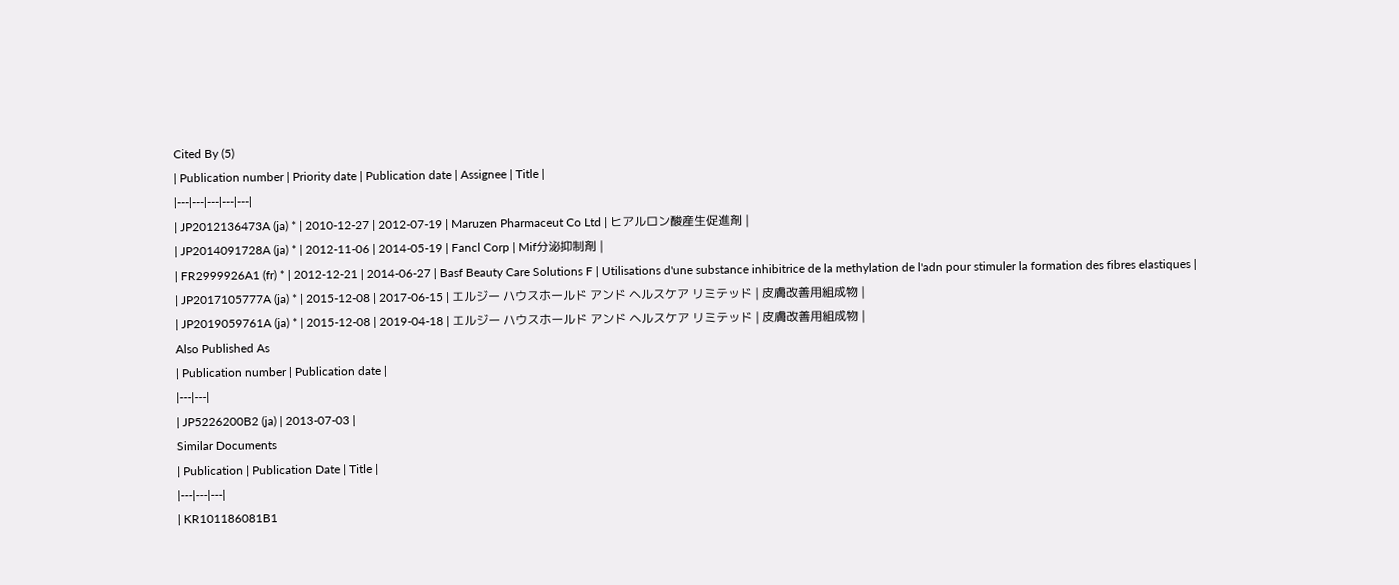Cited By (5)
| Publication number | Priority date | Publication date | Assignee | Title |
|---|---|---|---|---|
| JP2012136473A (ja) * | 2010-12-27 | 2012-07-19 | Maruzen Pharmaceut Co Ltd | ヒアルロン酸産生促進剤 |
| JP2014091728A (ja) * | 2012-11-06 | 2014-05-19 | Fancl Corp | Mif分泌抑制剤 |
| FR2999926A1 (fr) * | 2012-12-21 | 2014-06-27 | Basf Beauty Care Solutions F | Utilisations d'une substance inhibitrice de la methylation de l'adn pour stimuler la formation des fibres elastiques |
| JP2017105777A (ja) * | 2015-12-08 | 2017-06-15 | エルジー ハウスホールド アンド ヘルスケア リミテッド | 皮膚改善用組成物 |
| JP2019059761A (ja) * | 2015-12-08 | 2019-04-18 | エルジー ハウスホールド アンド ヘルスケア リミテッド | 皮膚改善用組成物 |
Also Published As
| Publication number | Publication date |
|---|---|
| JP5226200B2 (ja) | 2013-07-03 |
Similar Documents
| Publication | Publication Date | Title |
|---|---|---|
| KR101186081B1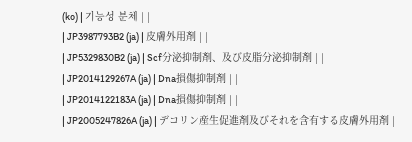(ko) | 기능성 분체 | |
| JP3987793B2 (ja) | 皮膚外用剤 | |
| JP5329830B2 (ja) | Scf分泌抑制剤、及び皮脂分泌抑制剤 | |
| JP2014129267A (ja) | Dna損傷抑制剤 | |
| JP2014122183A (ja) | Dna損傷抑制剤 | |
| JP2005247826A (ja) | デコリン産生促進剤及びそれを含有する皮膚外用剤 |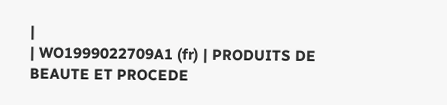|
| WO1999022709A1 (fr) | PRODUITS DE BEAUTE ET PROCEDE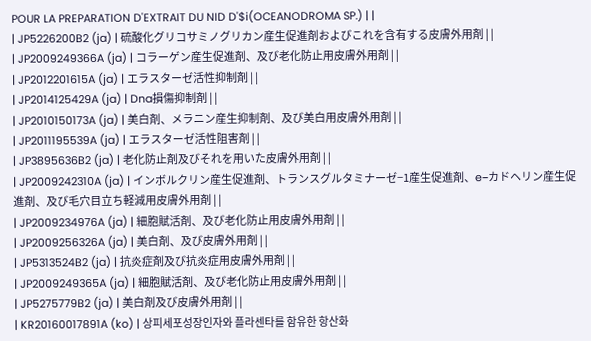POUR LA PREPARATION D'EXTRAIT DU NID D'$i(OCEANODROMA SP.) | |
| JP5226200B2 (ja) | 硫酸化グリコサミノグリカン産生促進剤およびこれを含有する皮膚外用剤 | |
| JP2009249366A (ja) | コラーゲン産生促進剤、及び老化防止用皮膚外用剤 | |
| JP2012201615A (ja) | エラスターゼ活性抑制剤 | |
| JP2014125429A (ja) | Dna損傷抑制剤 | |
| JP2010150173A (ja) | 美白剤、メラニン産生抑制剤、及び美白用皮膚外用剤 | |
| JP2011195539A (ja) | エラスターゼ活性阻害剤 | |
| JP3895636B2 (ja) | 老化防止剤及びそれを用いた皮膚外用剤 | |
| JP2009242310A (ja) | インボルクリン産生促進剤、トランスグルタミナーゼ−1産生促進剤、e−カドヘリン産生促進剤、及び毛穴目立ち軽減用皮膚外用剤 | |
| JP2009234976A (ja) | 細胞賦活剤、及び老化防止用皮膚外用剤 | |
| JP2009256326A (ja) | 美白剤、及び皮膚外用剤 | |
| JP5313524B2 (ja) | 抗炎症剤及び抗炎症用皮膚外用剤 | |
| JP2009249365A (ja) | 細胞賦活剤、及び老化防止用皮膚外用剤 | |
| JP5275779B2 (ja) | 美白剤及び皮膚外用剤 | |
| KR20160017891A (ko) | 상피세포성장인자와 플라센타를 함유한 항산화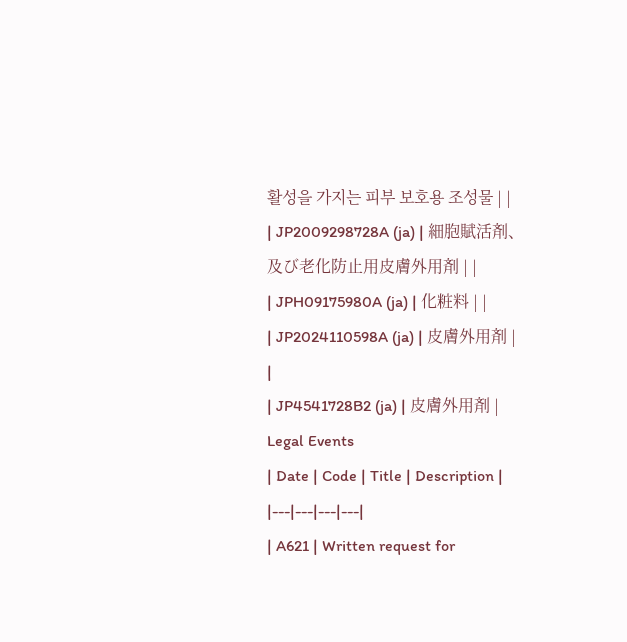활성을 가지는 피부 보호용 조성물 | |
| JP2009298728A (ja) | 細胞賦活剤、及び老化防止用皮膚外用剤 | |
| JPH09175980A (ja) | 化粧料 | |
| JP2024110598A (ja) | 皮膚外用剤 | |
| JP4541728B2 (ja) | 皮膚外用剤 |
Legal Events
| Date | Code | Title | Description |
|---|---|---|---|
| A621 | Written request for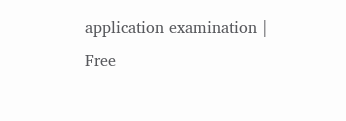application examination |
Free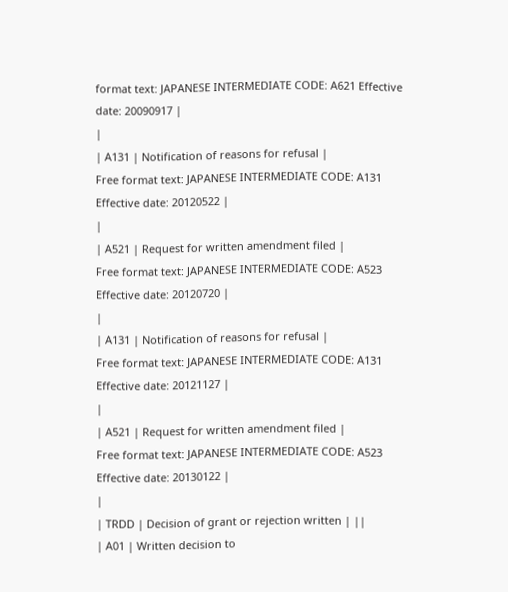format text: JAPANESE INTERMEDIATE CODE: A621 Effective date: 20090917 |
|
| A131 | Notification of reasons for refusal |
Free format text: JAPANESE INTERMEDIATE CODE: A131 Effective date: 20120522 |
|
| A521 | Request for written amendment filed |
Free format text: JAPANESE INTERMEDIATE CODE: A523 Effective date: 20120720 |
|
| A131 | Notification of reasons for refusal |
Free format text: JAPANESE INTERMEDIATE CODE: A131 Effective date: 20121127 |
|
| A521 | Request for written amendment filed |
Free format text: JAPANESE INTERMEDIATE CODE: A523 Effective date: 20130122 |
|
| TRDD | Decision of grant or rejection written | ||
| A01 | Written decision to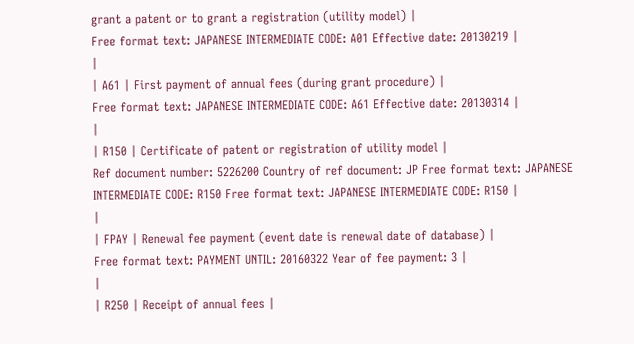grant a patent or to grant a registration (utility model) |
Free format text: JAPANESE INTERMEDIATE CODE: A01 Effective date: 20130219 |
|
| A61 | First payment of annual fees (during grant procedure) |
Free format text: JAPANESE INTERMEDIATE CODE: A61 Effective date: 20130314 |
|
| R150 | Certificate of patent or registration of utility model |
Ref document number: 5226200 Country of ref document: JP Free format text: JAPANESE INTERMEDIATE CODE: R150 Free format text: JAPANESE INTERMEDIATE CODE: R150 |
|
| FPAY | Renewal fee payment (event date is renewal date of database) |
Free format text: PAYMENT UNTIL: 20160322 Year of fee payment: 3 |
|
| R250 | Receipt of annual fees |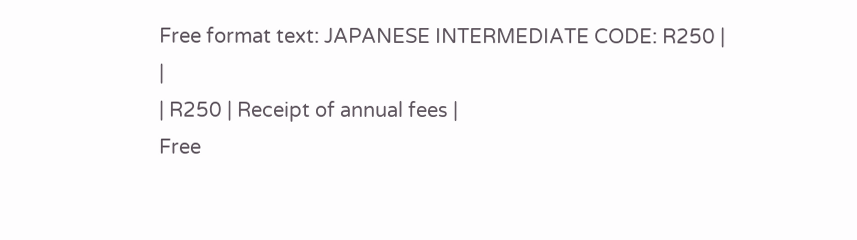Free format text: JAPANESE INTERMEDIATE CODE: R250 |
|
| R250 | Receipt of annual fees |
Free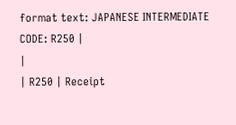format text: JAPANESE INTERMEDIATE CODE: R250 |
|
| R250 | Receipt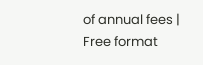of annual fees |
Free format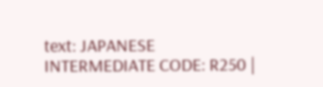text: JAPANESE INTERMEDIATE CODE: R250 |